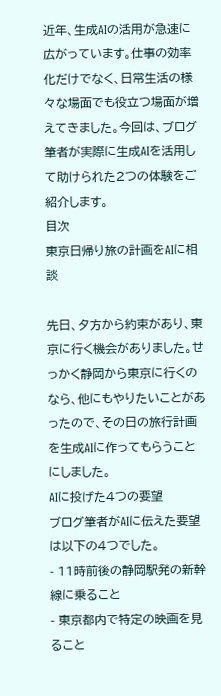近年、生成AIの活用が急速に広がっています。仕事の効率化だけでなく、日常生活の様々な場面でも役立つ場面が増えてきました。今回は、ブログ筆者が実際に生成AIを活用して助けられた2つの体験をご紹介します。
目次
東京日帰り旅の計画をAIに相談

先日、夕方から約束があり、東京に行く機会がありました。せっかく静岡から東京に行くのなら、他にもやりたいことがあったので、その日の旅行計画を生成AIに作ってもらうことにしました。
AIに投げた4つの要望
ブログ筆者がAIに伝えた要望は以下の4つでした。
- 11時前後の静岡駅発の新幹線に乗ること
- 東京都内で特定の映画を見ること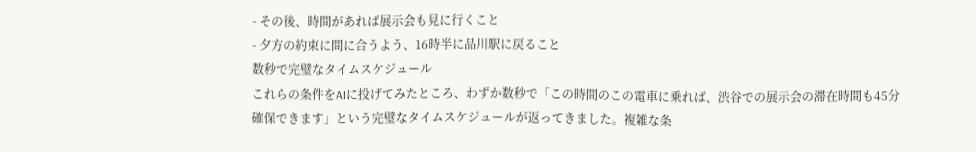- その後、時間があれば展示会も見に行くこと
- 夕方の約束に間に合うよう、16時半に品川駅に戻ること
数秒で完璧なタイムスケジュール
これらの条件をAIに投げてみたところ、わずか数秒で「この時間のこの電車に乗れば、渋谷での展示会の滞在時間も45分確保できます」という完璧なタイムスケジュールが返ってきました。複雑な条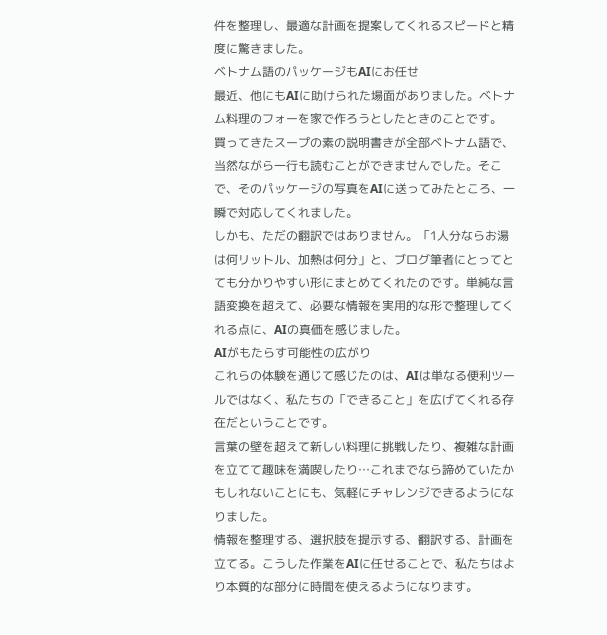件を整理し、最適な計画を提案してくれるスピードと精度に驚きました。
ベトナム語のパッケージもAIにお任せ
最近、他にもAIに助けられた場面がありました。ベトナム料理のフォーを家で作ろうとしたときのことです。
買ってきたスープの素の説明書きが全部ベトナム語で、当然ながら一行も読むことができませんでした。そこで、そのパッケージの写真をAIに送ってみたところ、一瞬で対応してくれました。
しかも、ただの翻訳ではありません。「1人分ならお湯は何リットル、加熱は何分」と、ブログ筆者にとってとても分かりやすい形にまとめてくれたのです。単純な言語変換を超えて、必要な情報を実用的な形で整理してくれる点に、AIの真価を感じました。
AIがもたらす可能性の広がり
これらの体験を通じて感じたのは、AIは単なる便利ツールではなく、私たちの「できること」を広げてくれる存在だということです。
言葉の壁を超えて新しい料理に挑戦したり、複雑な計画を立てて趣味を満喫したり…これまでなら諦めていたかもしれないことにも、気軽にチャレンジできるようになりました。
情報を整理する、選択肢を提示する、翻訳する、計画を立てる。こうした作業をAIに任せることで、私たちはより本質的な部分に時間を使えるようになります。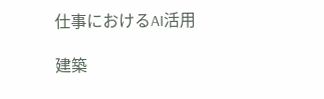仕事におけるAI活用

建築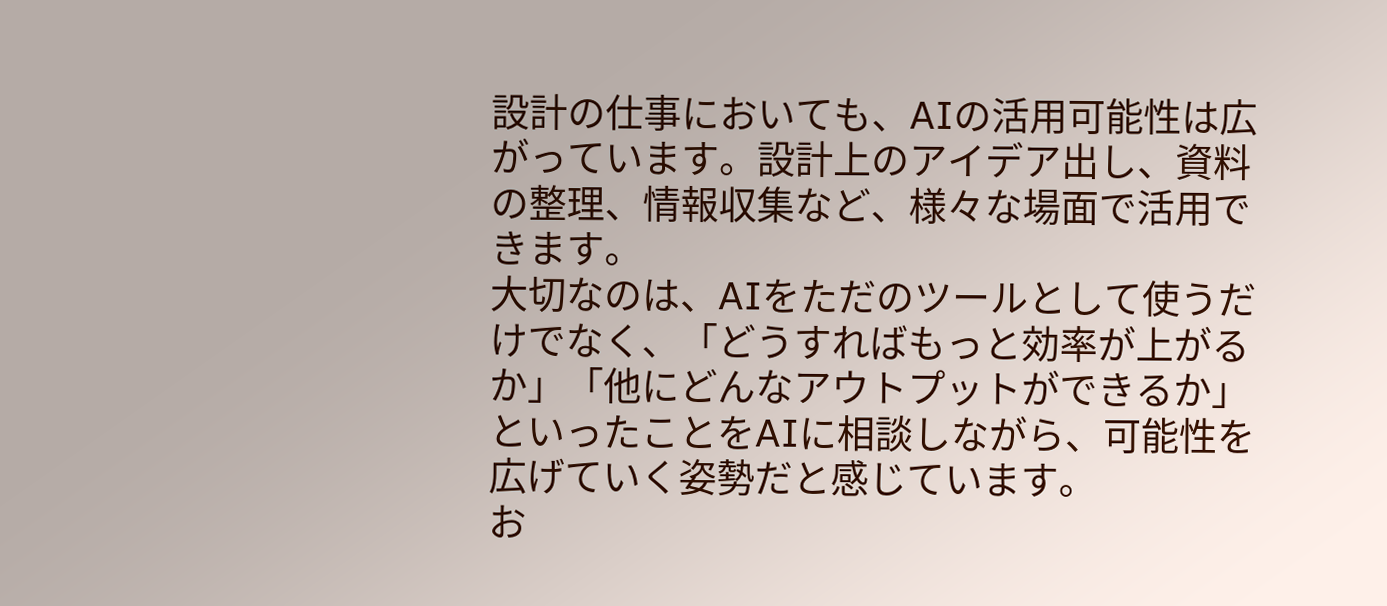設計の仕事においても、AIの活用可能性は広がっています。設計上のアイデア出し、資料の整理、情報収集など、様々な場面で活用できます。
大切なのは、AIをただのツールとして使うだけでなく、「どうすればもっと効率が上がるか」「他にどんなアウトプットができるか」といったことをAIに相談しながら、可能性を広げていく姿勢だと感じています。
お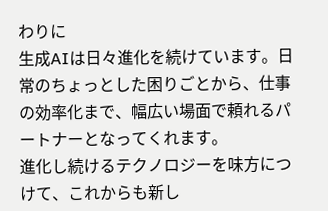わりに
生成AIは日々進化を続けています。日常のちょっとした困りごとから、仕事の効率化まで、幅広い場面で頼れるパートナーとなってくれます。
進化し続けるテクノロジーを味方につけて、これからも新し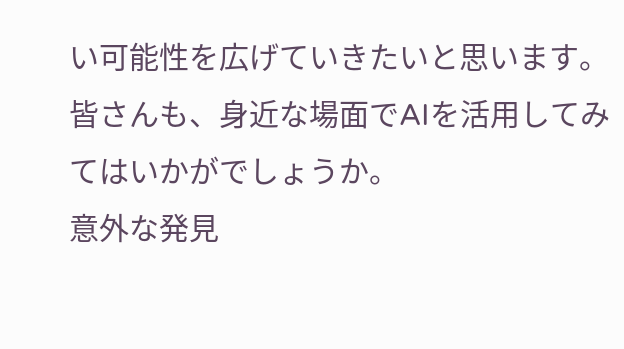い可能性を広げていきたいと思います。皆さんも、身近な場面でAIを活用してみてはいかがでしょうか。
意外な発見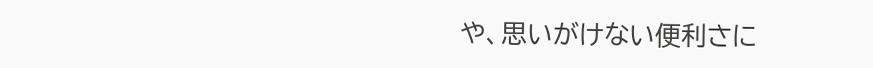や、思いがけない便利さに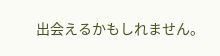出会えるかもしれません。